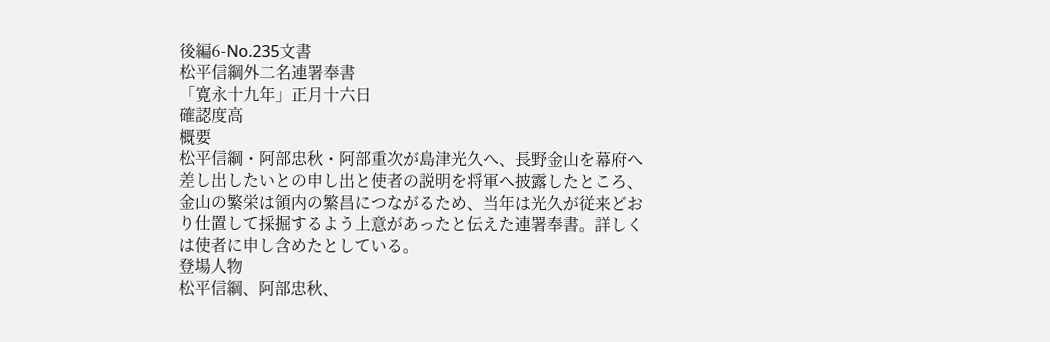後編6-No.235文書
松平信綱外二名連署奉書
「寛永十九年」正月十六日
確認度高
概要
松平信綱・阿部忠秋・阿部重次が島津光久へ、長野金山を幕府へ差し出したいとの申し出と使者の説明を将軍へ披露したところ、金山の繁栄は領内の繁昌につながるため、当年は光久が従来どおり仕置して採掘するよう上意があったと伝えた連署奉書。詳しくは使者に申し含めたとしている。
登場人物
松平信綱、阿部忠秋、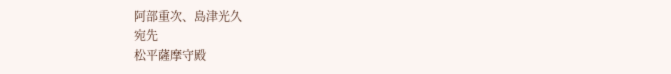阿部重次、島津光久
宛先
松平薩摩守殿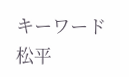キーワード
松平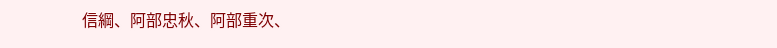信綱、阿部忠秋、阿部重次、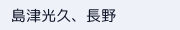島津光久、長野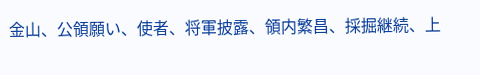金山、公領願い、使者、将軍披露、領内繁昌、採掘継続、上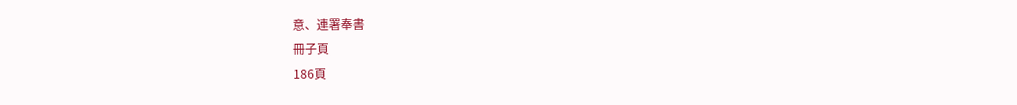意、連署奉書
冊子頁
186頁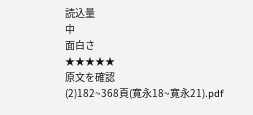読込量
中
面白さ
★★★★★
原文を確認
(2)182~368頁(寛永18~寛永21).pdf